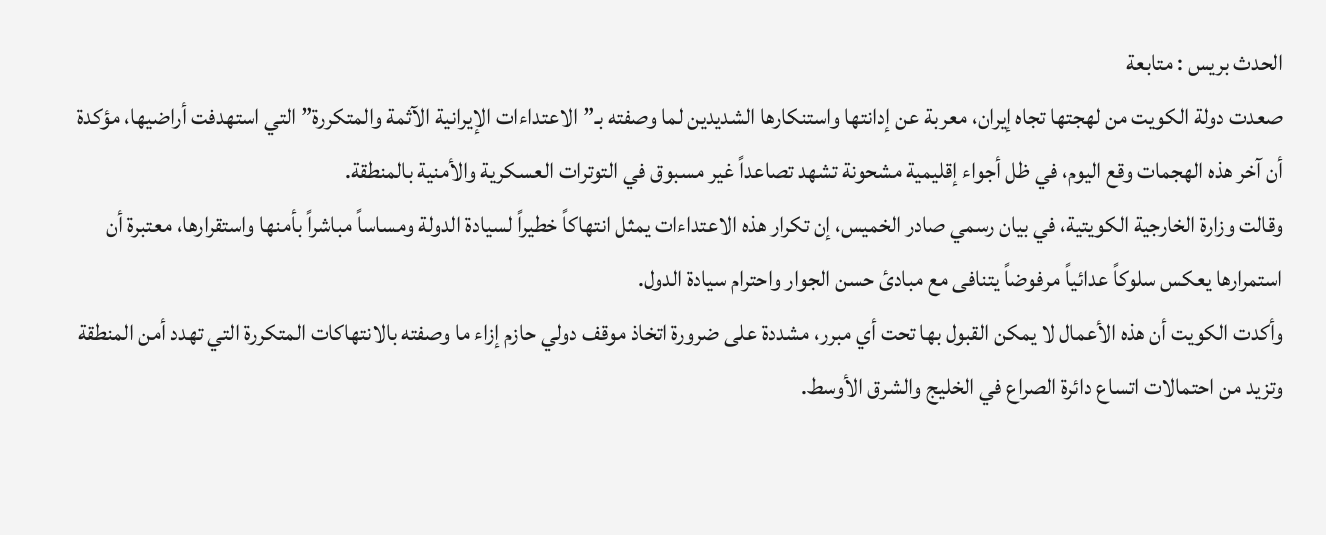الحدث بريس : متابعة
صعدت دولة الكويت من لهجتها تجاه إيران، معربة عن إدانتها واستنكارها الشديدين لما وصفته بـ”الاعتداءات الإيرانية الآثمة والمتكررة” التي استهدفت أراضيها، مؤكدة أن آخر هذه الهجمات وقع اليوم، في ظل أجواء إقليمية مشحونة تشهد تصاعداً غير مسبوق في التوترات العسكرية والأمنية بالمنطقة.
وقالت وزارة الخارجية الكويتية، في بيان رسمي صادر الخميس، إن تكرار هذه الاعتداءات يمثل انتهاكاً خطيراً لسيادة الدولة ومساساً مباشراً بأمنها واستقرارها، معتبرة أن استمرارها يعكس سلوكاً عدائياً مرفوضاً يتنافى مع مبادئ حسن الجوار واحترام سيادة الدول.
وأكدت الكويت أن هذه الأعمال لا يمكن القبول بها تحت أي مبرر، مشددة على ضرورة اتخاذ موقف دولي حازم إزاء ما وصفته بالانتهاكات المتكررة التي تهدد أمن المنطقة وتزيد من احتمالات اتساع دائرة الصراع في الخليج والشرق الأوسط.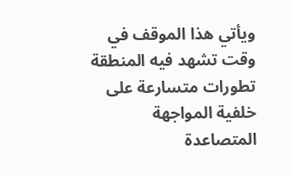ويأتي هذا الموقف في وقت تشهد فيه المنطقة تطورات متسارعة على خلفية المواجهة المتصاعدة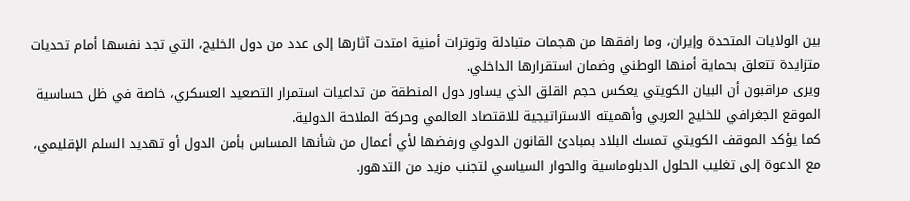بين الولايات المتحدة وإيران، وما رافقها من هجمات متبادلة وتوترات أمنية امتدت آثارها إلى عدد من دول الخليج، التي تجد نفسها أمام تحديات متزايدة تتعلق بحماية أمنها الوطني وضمان استقرارها الداخلي.
ويرى مراقبون أن البيان الكويتي يعكس حجم القلق الذي يساور دول المنطقة من تداعيات استمرار التصعيد العسكري، خاصة في ظل حساسية الموقع الجغرافي للخليج العربي وأهميته الاستراتيجية للاقتصاد العالمي وحركة الملاحة الدولية.
كما يؤكد الموقف الكويتي تمسك البلاد بمبادئ القانون الدولي ورفضها لأي أعمال من شأنها المساس بأمن الدول أو تهديد السلم الإقليمي، مع الدعوة إلى تغليب الحلول الدبلوماسية والحوار السياسي لتجنب مزيد من التدهور.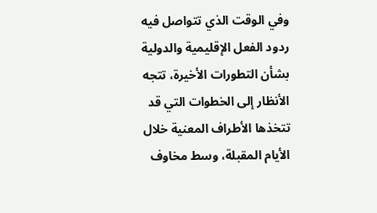وفي الوقت الذي تتواصل فيه ردود الفعل الإقليمية والدولية بشأن التطورات الأخيرة، تتجه الأنظار إلى الخطوات التي قد تتخذها الأطراف المعنية خلال الأيام المقبلة، وسط مخاوف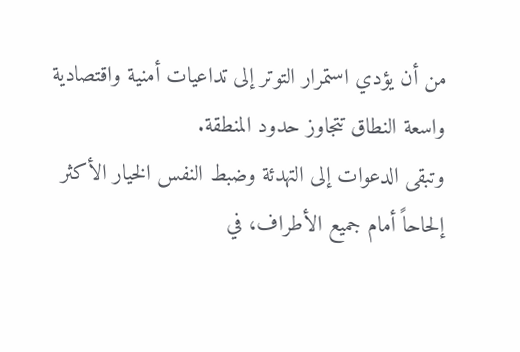من أن يؤدي استمرار التوتر إلى تداعيات أمنية واقتصادية واسعة النطاق تتجاوز حدود المنطقة.
وتبقى الدعوات إلى التهدئة وضبط النفس الخيار الأكثر إلحاحاً أمام جميع الأطراف، في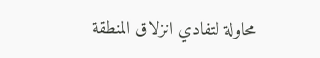محاولة لتفادي انزلاق المنطقة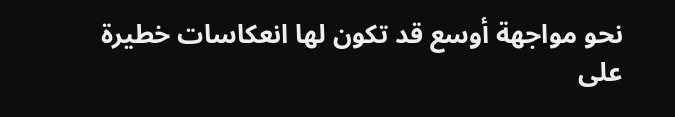نحو مواجهة أوسع قد تكون لها انعكاسات خطيرة على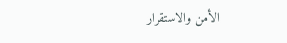الأمن والاستقرار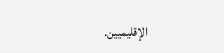الإقليميين.